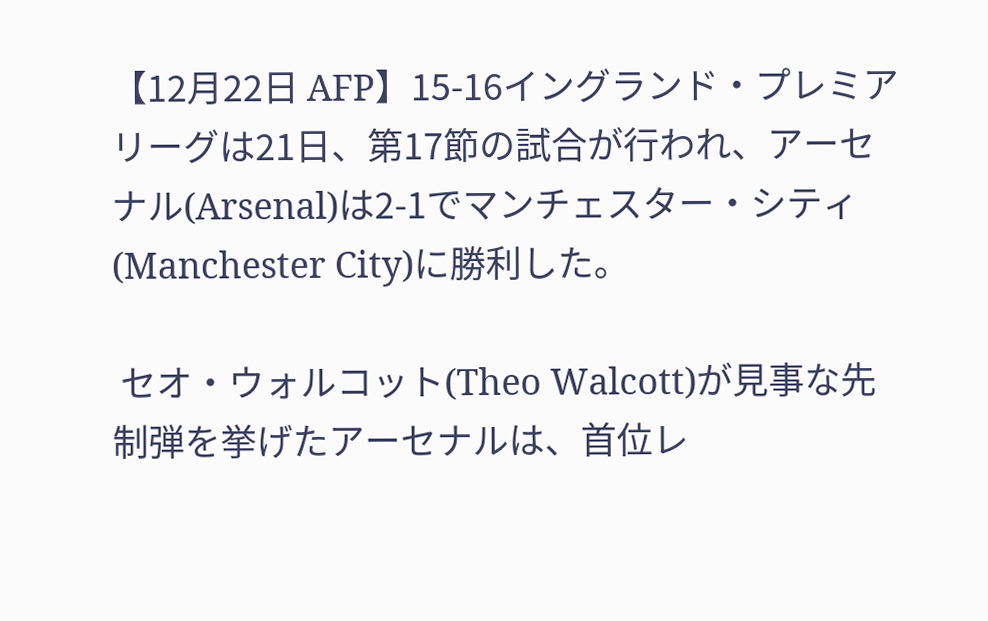【12月22日 AFP】15-16イングランド・プレミアリーグは21日、第17節の試合が行われ、アーセナル(Arsenal)は2-1でマンチェスター・シティ(Manchester City)に勝利した。

 セオ・ウォルコット(Theo Walcott)が見事な先制弾を挙げたアーセナルは、首位レ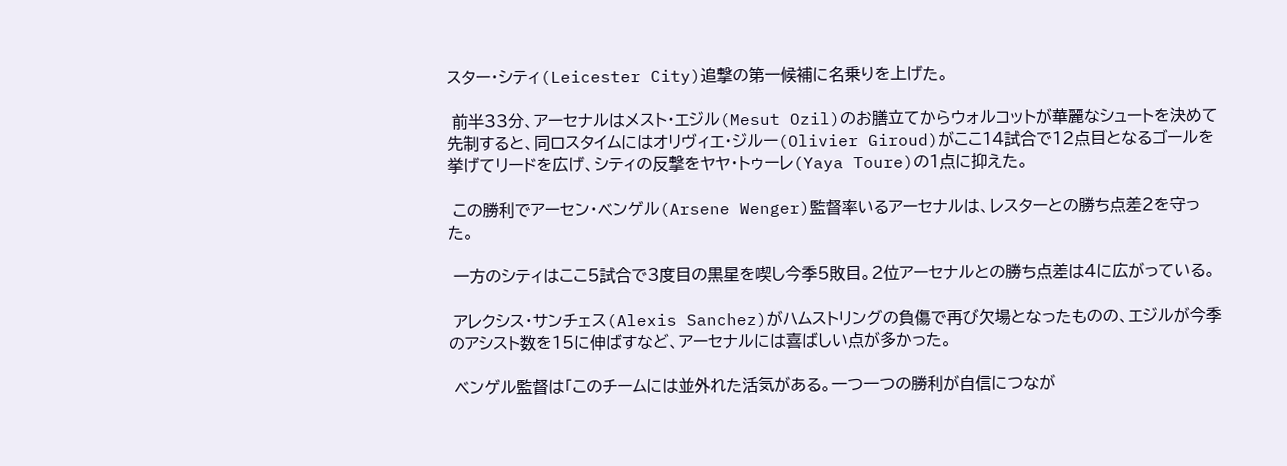スター・シティ(Leicester City)追撃の第一候補に名乗りを上げた。

 前半33分、アーセナルはメスト・エジル(Mesut Ozil)のお膳立てからウォルコットが華麗なシュートを決めて先制すると、同ロスタイムにはオリヴィエ・ジルー(Olivier Giroud)がここ14試合で12点目となるゴールを挙げてリードを広げ、シティの反撃をヤヤ・トゥーレ(Yaya Toure)の1点に抑えた。

 この勝利でアーセン・ベンゲル(Arsene Wenger)監督率いるアーセナルは、レスターとの勝ち点差2を守った。

 一方のシティはここ5試合で3度目の黒星を喫し今季5敗目。2位アーセナルとの勝ち点差は4に広がっている。

 アレクシス・サンチェス(Alexis Sanchez)がハムストリングの負傷で再び欠場となったものの、エジルが今季のアシスト数を15に伸ばすなど、アーセナルには喜ばしい点が多かった。

 ベンゲル監督は「このチームには並外れた活気がある。一つ一つの勝利が自信につなが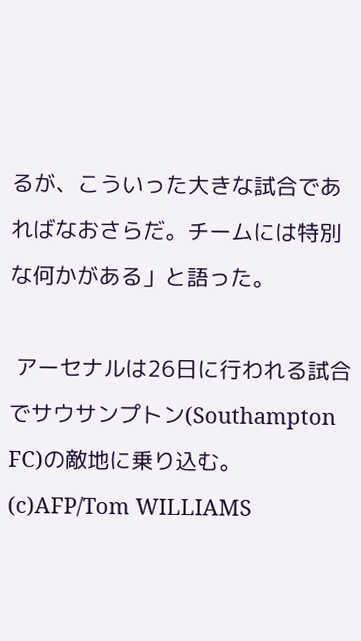るが、こういった大きな試合であればなおさらだ。チームには特別な何かがある」と語った。

 アーセナルは26日に行われる試合でサウサンプトン(Southampton FC)の敵地に乗り込む。(c)AFP/Tom WILLIAMS